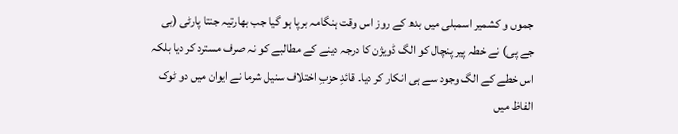جموں و کشمیر اسمبلی میں بدھ کے روز اس وقت ہنگامہ برپا ہو گیا جب بھارتیہ جنتا پارٹی (بی جے پی) نے خطہ پیر پنچال کو الگ ڈویژن کا درجہ دینے کے مطالبے کو نہ صرف مسترد کر دیا بلکہ اس خطے کے الگ وجود سے ہی انکار کر دیا۔ قائدِ حزبِ اختلاف سنیل شرما نے ایوان میں دو ٹوک الفاظ میں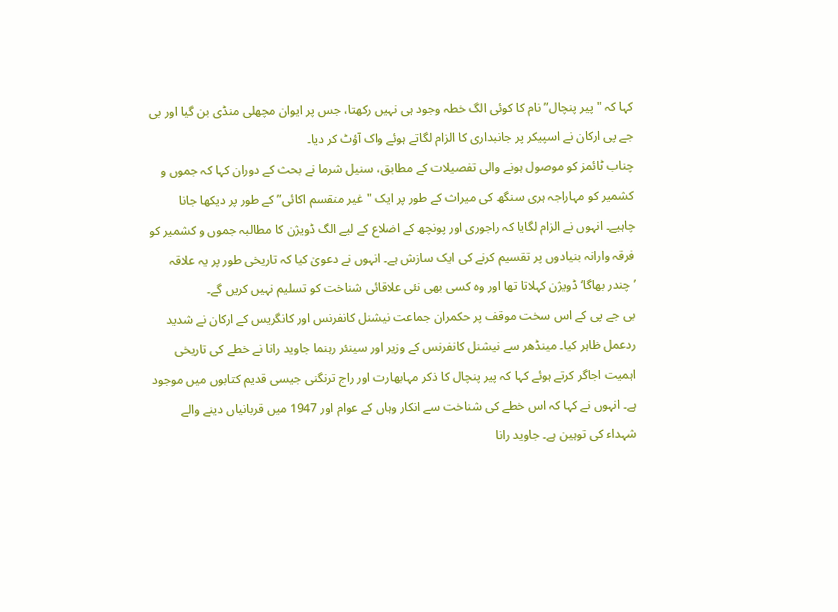کہا کہ "پیر پنچال” نام کا کوئی الگ خطہ وجود ہی نہیں رکھتا، جس پر ایوان مچھلی منڈی بن گیا اور بی جے پی ارکان نے اسپیکر پر جانبداری کا الزام لگاتے ہوئے واک آؤٹ کر دیا۔
چناب ٹائمز کو موصول ہونے والی تفصیلات کے مطابق، سنیل شرما نے بحث کے دوران کہا کہ جموں و کشمیر کو مہاراجہ ہری سنگھ کی میراث کے طور پر ایک "غیر منقسم اکائی” کے طور پر دیکھا جانا چاہیے۔ انہوں نے الزام لگایا کہ راجوری اور پونچھ کے اضلاع کے لیے الگ ڈویژن کا مطالبہ جموں و کشمیر کو فرقہ وارانہ بنیادوں پر تقسیم کرنے کی ایک سازش ہے۔ انہوں نے دعویٰ کیا کہ تاریخی طور پر یہ علاقہ ’چندر بھاگا‘ ڈویژن کہلاتا تھا اور وہ کسی بھی نئی علاقائی شناخت کو تسلیم نہیں کریں گے۔
بی جے پی کے اس سخت موقف پر حکمران جماعت نیشنل کانفرنس اور کانگریس کے ارکان نے شدید ردعمل ظاہر کیا۔ مینڈھر سے نیشنل کانفرنس کے وزیر اور سینئر رہنما جاوید رانا نے خطے کی تاریخی اہمیت اجاگر کرتے ہوئے کہا کہ پیر پنچال کا ذکر مہابھارت اور راج ترنگنی جیسی قدیم کتابوں میں موجود ہے۔ انہوں نے کہا کہ اس خطے کی شناخت سے انکار وہاں کے عوام اور 1947 میں قربانیاں دینے والے شہداء کی توہین ہے۔ جاوید رانا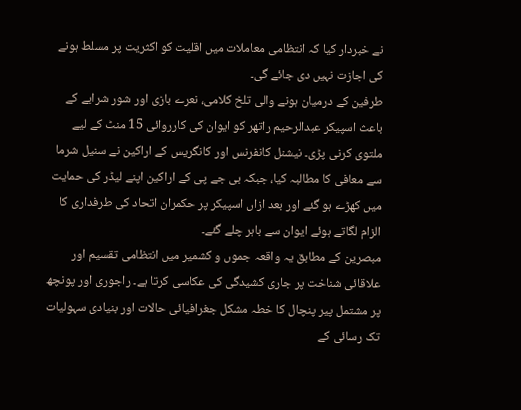نے خبردار کیا کہ انتظامی معاملات میں اقلیت کو اکثریت پر مسلط ہونے کی اجازت نہیں دی جائے گی۔
طرفین کے درمیان ہونے والی تلخ کلامی، نعرے بازی اور شور شرابے کے باعث اسپیکر عبدالرحیم راتھر کو ایوان کی کارروائی 15 منٹ کے لیے ملتوی کرنی پڑی۔ نیشنل کانفرنس اور کانگریس کے اراکین نے سنیل شرما سے معافی کا مطالبہ کیا، جبکہ بی جے پی کے اراکین اپنے لیڈر کی حمایت میں کھڑے ہو گئے اور بعد ازاں اسپیکر پر حکمران اتحاد کی طرفداری کا الزام لگاتے ہوئے ایوان سے باہر چلے گئے۔
مبصرین کے مطابق یہ واقعہ جموں و کشمیر میں انتظامی تقسیم اور علاقائی شناخت پر جاری کشیدگی کی عکاسی کرتا ہے۔ راجوری اور پونچھ پر مشتمل پیر پنچال کا خطہ مشکل جغرافیائی حالات اور بنیادی سہولیات تک رسائی کے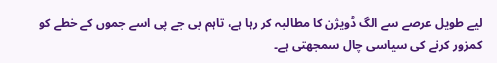لیے طویل عرصے سے الگ ڈویژن کا مطالبہ کر رہا ہے، تاہم بی جے پی اسے جموں کے خطے کو کمزور کرنے کی سیاسی چال سمجھتی ہے۔